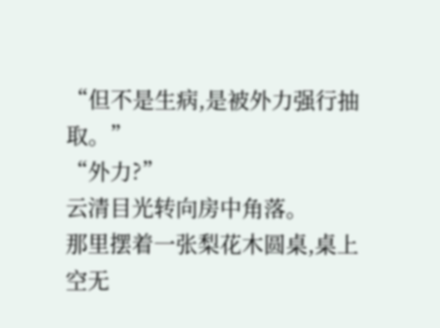“但不是生病,是被外力强行抽取。”
“外力?”
云清目光转向房中角落。
那里摆着一张梨花木圆桌,桌上空无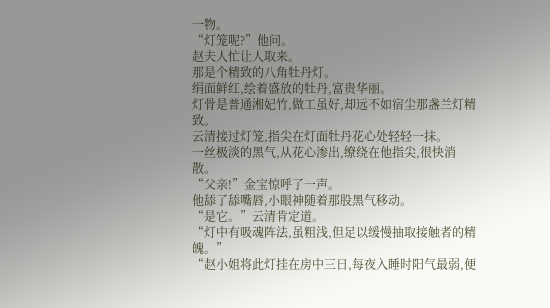一物。
“灯笼呢?”他问。
赵夫人忙让人取来。
那是个精致的八角牡丹灯。
绢面鲜红,绘着盛放的牡丹,富贵华丽。
灯骨是普通湘妃竹,做工虽好,却远不如宿尘那盏兰灯精致。
云清接过灯笼,指尖在灯面牡丹花心处轻轻一抹。
一丝极淡的黑气,从花心渗出,缭绕在他指尖,很快消散。
“父亲!”金宝惊呼了一声。
他舔了舔嘴唇,小眼神随着那股黑气移动。
“是它。”云清肯定道。
“灯中有吸魂阵法,虽粗浅,但足以缓慢抽取接触者的精魄。”
“赵小姐将此灯挂在房中三日,每夜入睡时阳气最弱,便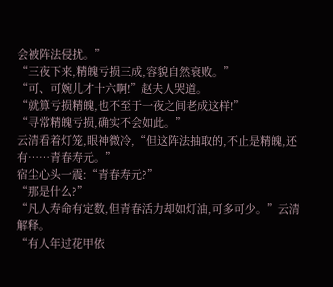会被阵法侵扰。”
“三夜下来,精魄亏损三成,容貌自然衰败。”
“可、可婉儿才十六啊!”赵夫人哭道。
“就算亏损精魄,也不至于一夜之间老成这样!”
“寻常精魄亏损,确实不会如此。”
云清看着灯笼,眼神微冷,“但这阵法抽取的,不止是精魄,还有……青春寿元。”
宿尘心头一震:“青春寿元?”
“那是什么?”
“凡人寿命有定数,但青春活力却如灯油,可多可少。”云清解释。
“有人年过花甲依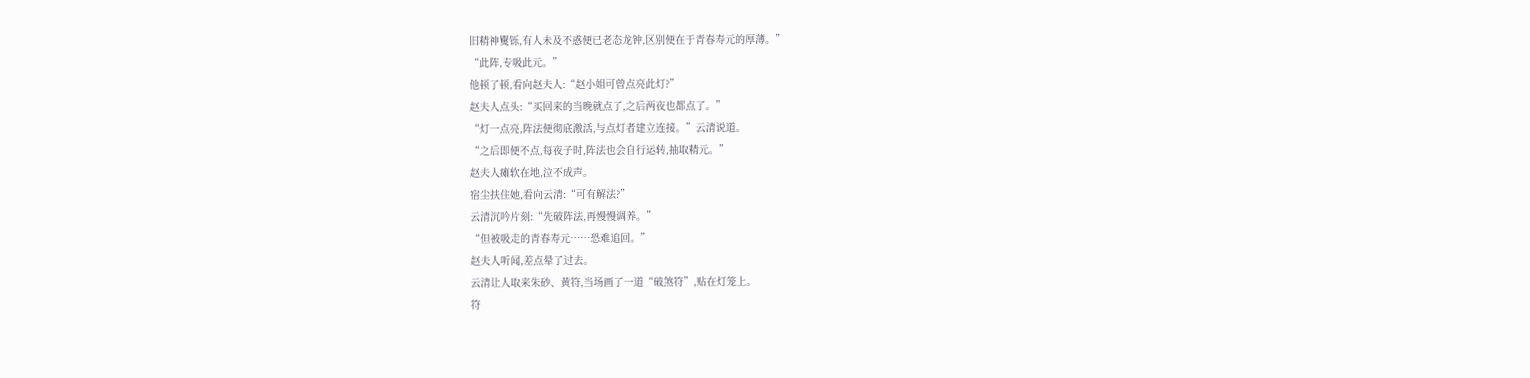旧精神矍铄,有人未及不惑便已老态龙钟,区别便在于青春寿元的厚薄。”
“此阵,专吸此元。”
他顿了顿,看向赵夫人:“赵小姐可曾点亮此灯?”
赵夫人点头:“买回来的当晚就点了,之后两夜也都点了。”
“灯一点亮,阵法便彻底激活,与点灯者建立连接。”云清说道。
“之后即便不点,每夜子时,阵法也会自行运转,抽取精元。”
赵夫人瘫软在地,泣不成声。
宿尘扶住她,看向云清:“可有解法?”
云清沉吟片刻:“先破阵法,再慢慢调养。”
“但被吸走的青春寿元……恐难追回。”
赵夫人听闻,差点晕了过去。
云清让人取来朱砂、黄符,当场画了一道“破煞符”,贴在灯笼上。
符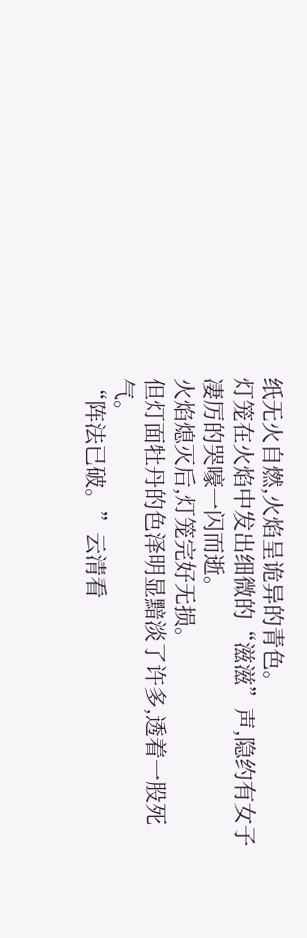纸无火自燃,火焰呈诡异的青色。
灯笼在火焰中发出细微的“滋滋”声,隐约有女子凄厉的哭嚎一闪而逝。
火焰熄灭后,灯笼完好无损。
但灯面牡丹的色泽明显黯淡了许多,透着一股死气。
“阵法已破。”云清看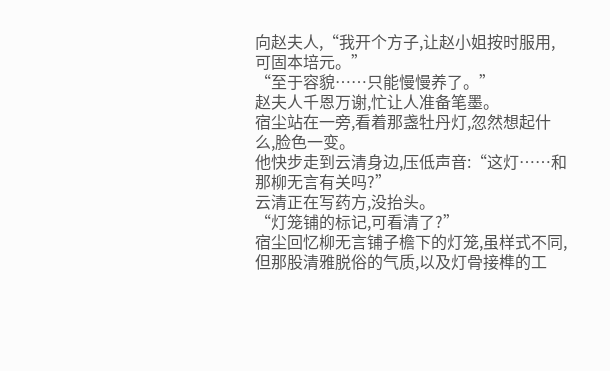向赵夫人,“我开个方子,让赵小姐按时服用,可固本培元。”
“至于容貌……只能慢慢养了。”
赵夫人千恩万谢,忙让人准备笔墨。
宿尘站在一旁,看着那盏牡丹灯,忽然想起什么,脸色一变。
他快步走到云清身边,压低声音:“这灯……和那柳无言有关吗?”
云清正在写药方,没抬头。
“灯笼铺的标记,可看清了?”
宿尘回忆柳无言铺子檐下的灯笼,虽样式不同,但那股清雅脱俗的气质,以及灯骨接榫的工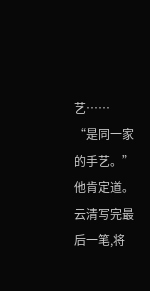艺……
“是同一家的手艺。”他肯定道。
云清写完最后一笔,将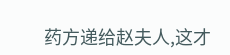药方递给赵夫人,这才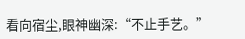看向宿尘,眼神幽深:“不止手艺。”